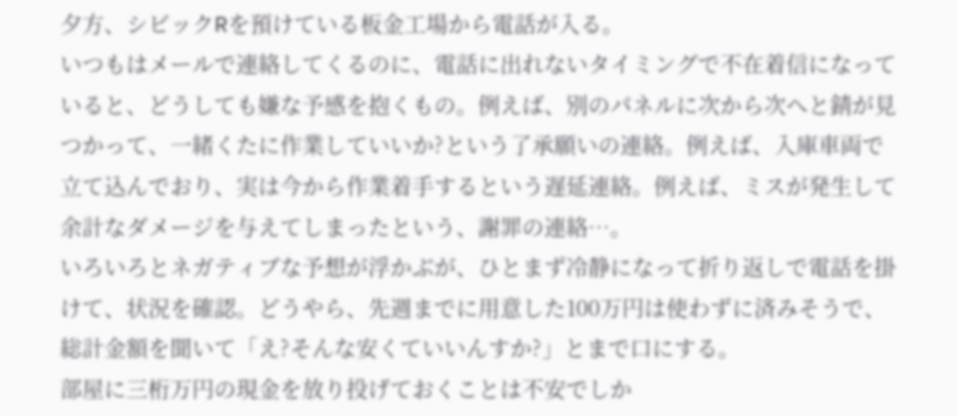夕方、シビックRを預けている板金工場から電話が入る。
いつもはメールで連絡してくるのに、電話に出れないタイミングで不在着信になっていると、どうしても嫌な予感を抱くもの。例えば、別のパネルに次から次へと錆が見つかって、一緒くたに作業していいか?という了承願いの連絡。例えば、入庫車両で立て込んでおり、実は今から作業着手するという遅延連絡。例えば、ミスが発生して余計なダメージを与えてしまったという、謝罪の連絡…。
いろいろとネガティブな予想が浮かぶが、ひとまず冷静になって折り返しで電話を掛けて、状況を確認。どうやら、先週までに用意した100万円は使わずに済みそうで、総計金額を聞いて「え?そんな安くていいんすか?」とまで口にする。
部屋に三桁万円の現金を放り投げておくことは不安でしか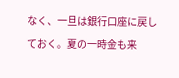なく、一旦は銀行口座に戻しておく。夏の一時金も来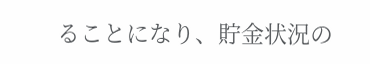ることになり、貯金状況の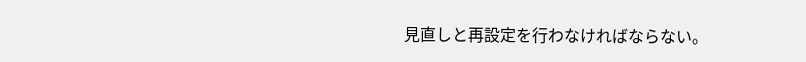見直しと再設定を行わなければならない。